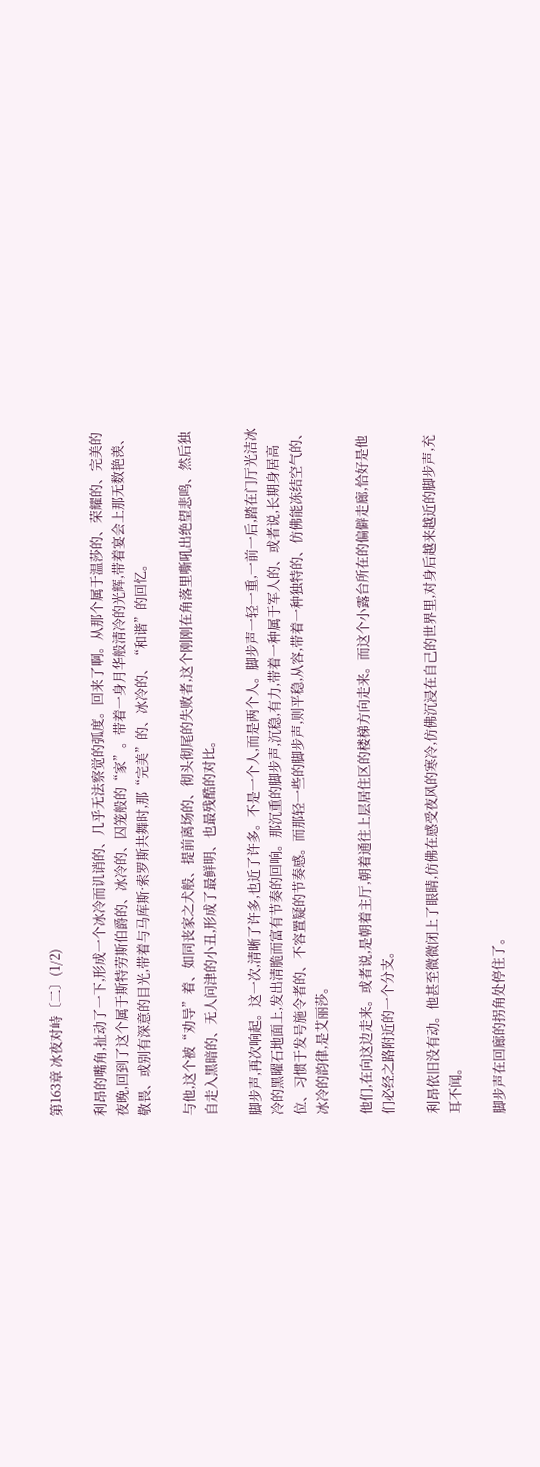第163章 冰夜对峙〔二〕(1/2)

利昂的嘴角,扯动了一下,形成一个冰冷而讥诮的、几乎无法察觉的弧度。回来了啊。从那个属于温莎的、荣耀的、完美的夜晚,回到了这个属于斯特劳斯伯爵的、冰冷的、囚笼般的“家”。带着一身月华般清冷的光辉,带着宴会上那无数艳羡、敬畏、或别有深意的目光,带着与马库斯·索罗斯共舞时,那“完美”的、冰冷的、“和谐”的回忆。

与他,这个被“劝导”着、如同丧家之犬般、提前离场的、彻头彻尾的失败者,这个刚刚在角落里嘶吼出绝望悲鸣、然后独自走入黑暗的、无人问津的小丑,形成了最鲜明、也最残酷的对比。

脚步声,再次响起。这一次,清晰了许多,也近了许多。不是一个人,而是两个人。脚步声一轻一重,一前一后,踏在门厅光洁冰冷的黑曜石地面上,发出清脆而富有节奏的回响。那沉重的脚步声,沉稳,有力,带着一种属于军人的、或者说,长期身居高位、习惯于发号施令者的、不容置疑的节奏感。而那轻一些的脚步声,则平稳,从容,带着一种独特的、仿佛能冻结空气的、冰冷的韵律,是艾丽莎。

他们,在向这边走来。或者说,是朝着主厅,朝着通往上层居住区的楼梯方向走来。而这个小露台所在的偏僻走廊,恰好是他们必经之路附近的一个分支。

利昂依旧没有动。他甚至微微闭上了眼睛,仿佛在感受夜风的寒冷,仿佛沉浸在自己的世界里,对身后越来越近的脚步声,充耳不闻。

脚步声在回廊的拐角处停住了。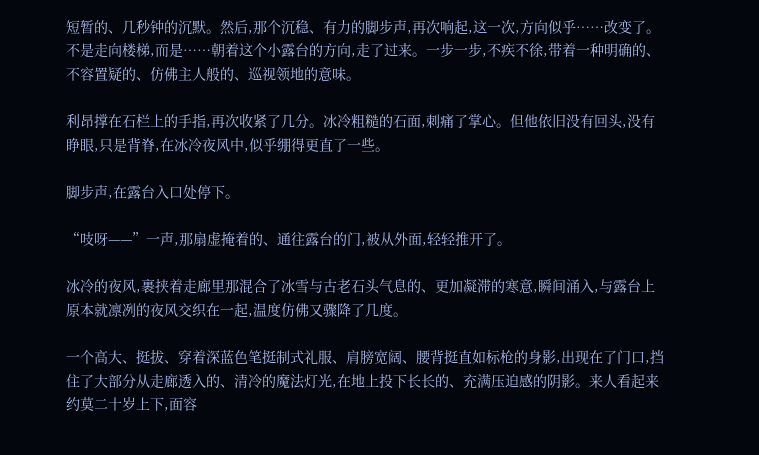短暂的、几秒钟的沉默。然后,那个沉稳、有力的脚步声,再次响起,这一次,方向似乎……改变了。不是走向楼梯,而是……朝着这个小露台的方向,走了过来。一步一步,不疾不徐,带着一种明确的、不容置疑的、仿佛主人般的、巡视领地的意味。

利昂撑在石栏上的手指,再次收紧了几分。冰冷粗糙的石面,刺痛了掌心。但他依旧没有回头,没有睁眼,只是背脊,在冰冷夜风中,似乎绷得更直了一些。

脚步声,在露台入口处停下。

“吱呀——”一声,那扇虚掩着的、通往露台的门,被从外面,轻轻推开了。

冰冷的夜风,裹挟着走廊里那混合了冰雪与古老石头气息的、更加凝滞的寒意,瞬间涌入,与露台上原本就凛冽的夜风交织在一起,温度仿佛又骤降了几度。

一个高大、挺拔、穿着深蓝色笔挺制式礼服、肩膀宽阔、腰背挺直如标枪的身影,出现在了门口,挡住了大部分从走廊透入的、清冷的魔法灯光,在地上投下长长的、充满压迫感的阴影。来人看起来约莫二十岁上下,面容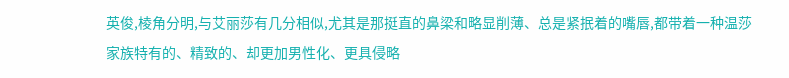英俊,棱角分明,与艾丽莎有几分相似,尤其是那挺直的鼻梁和略显削薄、总是紧抿着的嘴唇,都带着一种温莎家族特有的、精致的、却更加男性化、更具侵略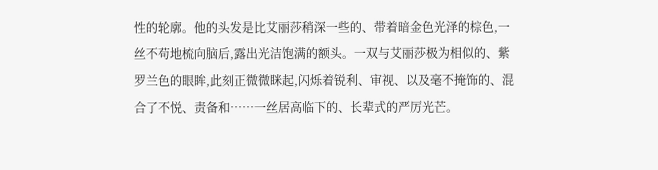性的轮廓。他的头发是比艾丽莎稍深一些的、带着暗金色光泽的棕色,一丝不苟地梳向脑后,露出光洁饱满的额头。一双与艾丽莎极为相似的、紫罗兰色的眼眸,此刻正微微眯起,闪烁着锐利、审视、以及毫不掩饰的、混合了不悦、责备和……一丝居高临下的、长辈式的严厉光芒。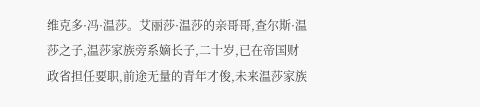维克多·冯·温莎。艾丽莎·温莎的亲哥哥,查尔斯·温莎之子,温莎家族旁系嫡长子,二十岁,已在帝国财政省担任要职,前途无量的青年才俊,未来温莎家族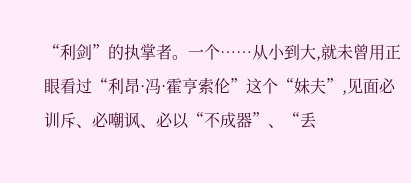“利剑”的执掌者。一个……从小到大,就未曾用正眼看过“利昂·冯·霍亨索伦”这个“妹夫”,见面必训斥、必嘲讽、必以“不成器”、“丢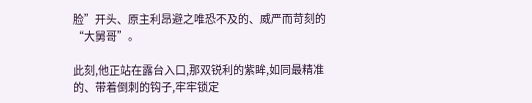脸”开头、原主利昂避之唯恐不及的、威严而苛刻的“大舅哥”。

此刻,他正站在露台入口,那双锐利的紫眸,如同最精准的、带着倒刺的钩子,牢牢锁定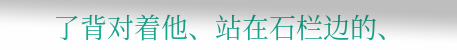了背对着他、站在石栏边的、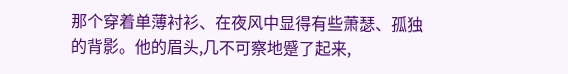那个穿着单薄衬衫、在夜风中显得有些萧瑟、孤独的背影。他的眉头,几不可察地蹙了起来,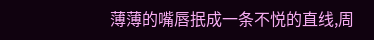薄薄的嘴唇抿成一条不悦的直线,周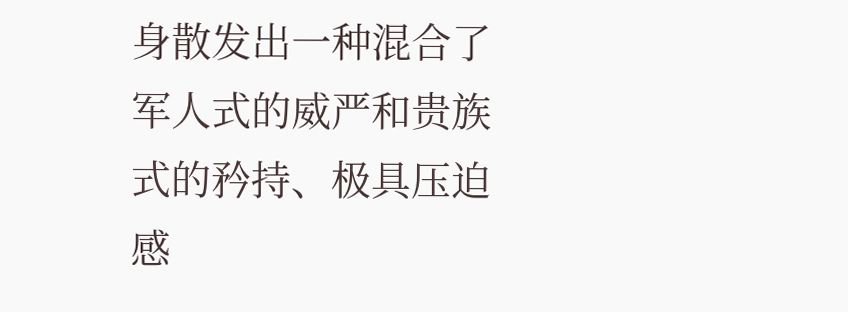身散发出一种混合了军人式的威严和贵族式的矜持、极具压迫感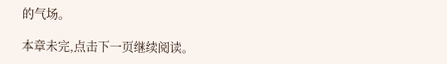的气场。

本章未完,点击下一页继续阅读。